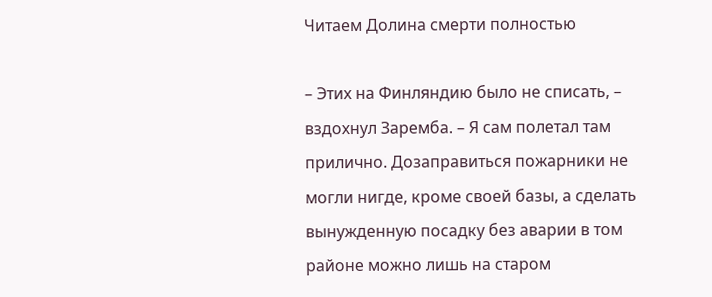Читаем Долина смерти полностью

– Этих на Финляндию было не списать, – вздохнул Заремба. – Я сам полетал там прилично. Дозаправиться пожарники не могли нигде, кроме своей базы, а сделать вынужденную посадку без аварии в том районе можно лишь на старом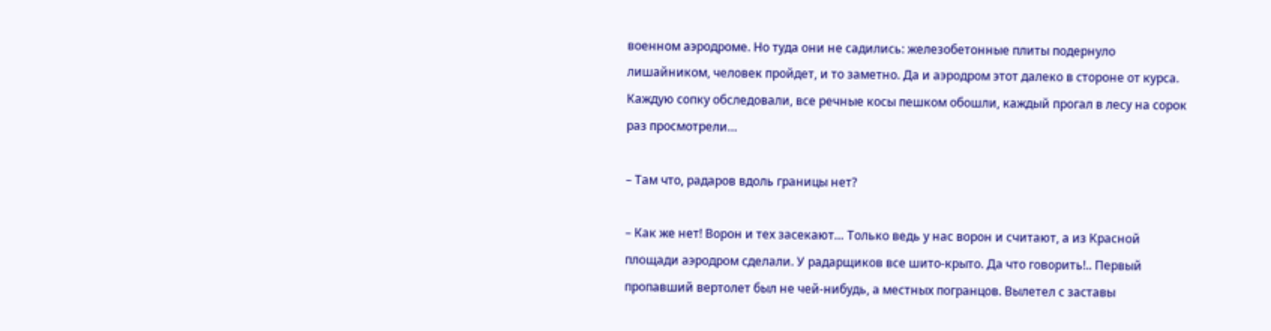военном аэродроме. Но туда они не садились: железобетонные плиты подернуло лишайником, человек пройдет, и то заметно. Да и аэродром этот далеко в стороне от курса. Каждую сопку обследовали, все речные косы пешком обошли, каждый прогал в лесу на сорок раз просмотрели…

– Там что, радаров вдоль границы нет?

– Как же нет! Ворон и тех засекают… Только ведь у нас ворон и считают, а из Красной площади аэродром сделали. У радарщиков все шито-крыто. Да что говорить!.. Первый пропавший вертолет был не чей-нибудь, а местных погранцов. Вылетел с заставы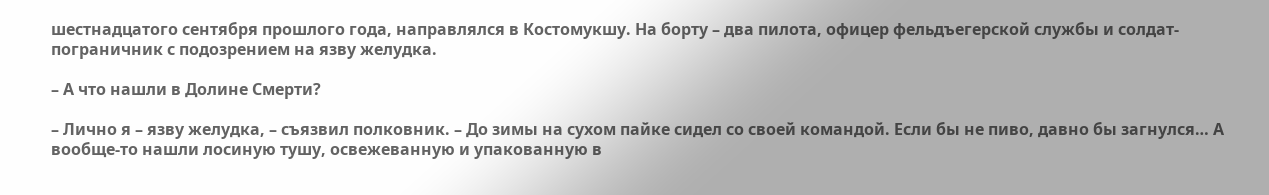шестнадцатого сентября прошлого года, направлялся в Костомукшу. На борту – два пилота, офицер фельдъегерской службы и солдат-пограничник с подозрением на язву желудка.

– А что нашли в Долине Смерти?

– Лично я – язву желудка, – съязвил полковник. – До зимы на сухом пайке сидел со своей командой. Если бы не пиво, давно бы загнулся… А вообще-то нашли лосиную тушу, освежеванную и упакованную в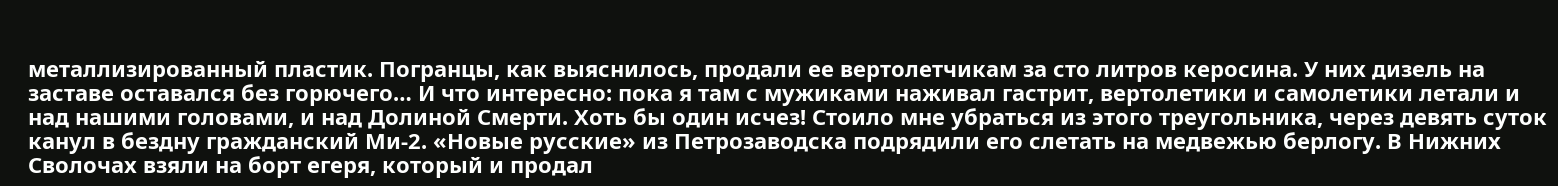металлизированный пластик. Погранцы, как выяснилось, продали ее вертолетчикам за сто литров керосина. У них дизель на заставе оставался без горючего… И что интересно: пока я там с мужиками наживал гастрит, вертолетики и самолетики летали и над нашими головами, и над Долиной Смерти. Хоть бы один исчез! Стоило мне убраться из этого треугольника, через девять суток канул в бездну гражданский Ми-2. «Новые русские» из Петрозаводска подрядили его слетать на медвежью берлогу. В Нижних Сволочах взяли на борт егеря, который и продал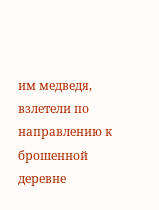им медведя, взлетели по направлению к брошенной деревне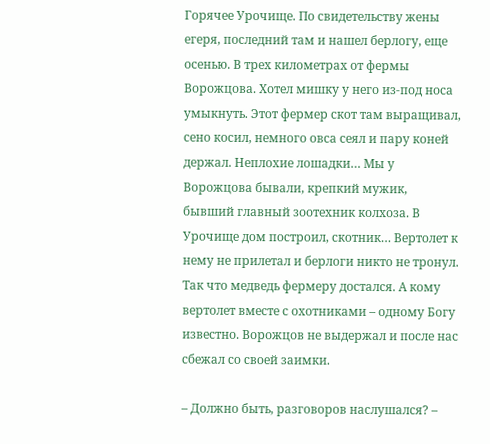Горячее Урочище. По свидетельству жены егеря, последний там и нашел берлогу, еще осенью. В трех километрах от фермы Ворожцова. Хотел мишку у него из-под носа умыкнуть. Этот фермер скот там выращивал, сено косил, немного овса сеял и пару коней держал. Неплохие лошадки… Мы у Ворожцова бывали, крепкий мужик, бывший главный зоотехник колхоза. В Урочище дом построил, скотник… Вертолет к нему не прилетал и берлоги никто не тронул. Так что медведь фермеру достался. А кому вертолет вместе с охотниками – одному Богу известно. Ворожцов не выдержал и после нас сбежал со своей заимки.

– Должно быть, разговоров наслушался? –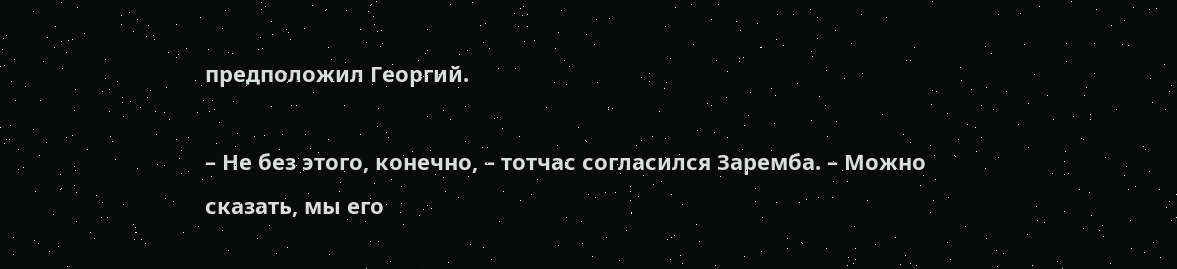предположил Георгий.

– Не без этого, конечно, – тотчас согласился Заремба. – Можно сказать, мы его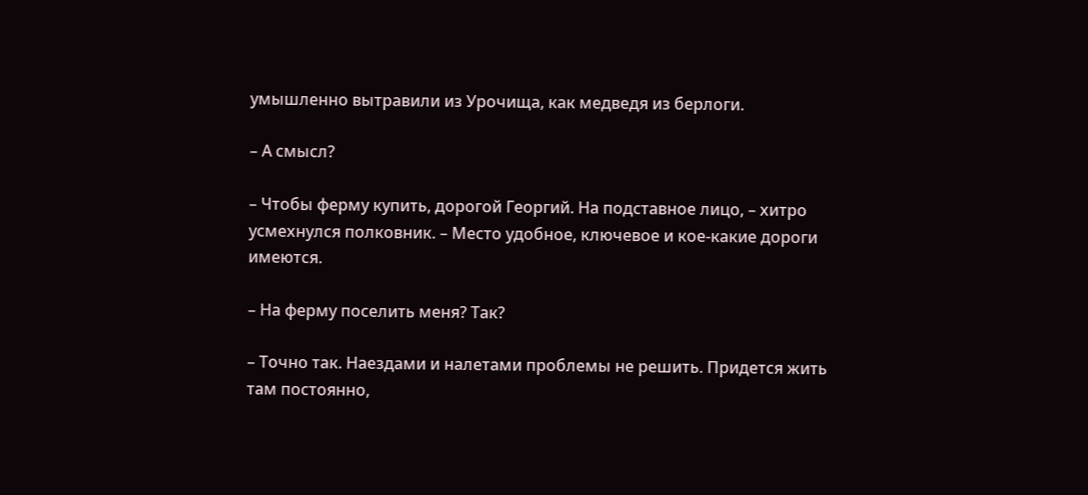умышленно вытравили из Урочища, как медведя из берлоги.

– А смысл?

– Чтобы ферму купить, дорогой Георгий. На подставное лицо, – хитро усмехнулся полковник. – Место удобное, ключевое и кое-какие дороги имеются.

– На ферму поселить меня? Так?

– Точно так. Наездами и налетами проблемы не решить. Придется жить там постоянно,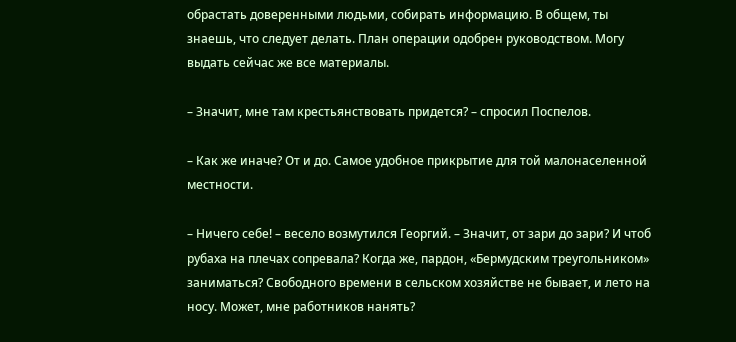обрастать доверенными людьми, собирать информацию. В общем, ты знаешь, что следует делать. План операции одобрен руководством. Могу выдать сейчас же все материалы.

– Значит, мне там крестьянствовать придется? – спросил Поспелов.

– Как же иначе? От и до. Самое удобное прикрытие для той малонаселенной местности.

– Ничего себе! – весело возмутился Георгий. – Значит, от зари до зари? И чтоб рубаха на плечах сопревала? Когда же, пардон, «Бермудским треугольником» заниматься? Свободного времени в сельском хозяйстве не бывает, и лето на носу. Может, мне работников нанять?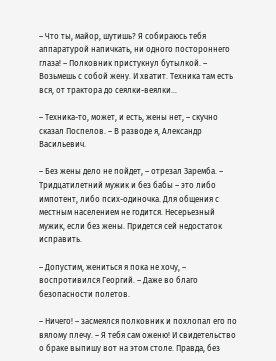– Что ты, майор, шутишь? Я собираюсь тебя аппаратурой напичкать, ни одного постороннего глаза! – Полковник пристукнул бутылкой. – Возьмешь с собой жену. И хватит. Техника там есть вся, от трактора до сеялки-веялки…

– Техника-то, может, и есть, жены нет, – скучно сказал Поспелов. – В разводе я, Александр Васильевич.

– Без жены дело не пойдет, – отрезал Заремба. – Тридцатилетний мужик и без бабы – это либо импотент, либо псих-одиночка. Для общения с местным населением не годится. Несерьезный мужик, если без жены. Придется сей недостаток исправить.

– Допустим, жениться я пока не хочу, – воспротивился Георгий. – Даже во благо безопасности полетов.

– Ничего! – засмеялся полковник и похлопал его по вялому плечу. – Я тебя сам оженю! И свидетельство о браке выпишу вот на этом столе. Правда, без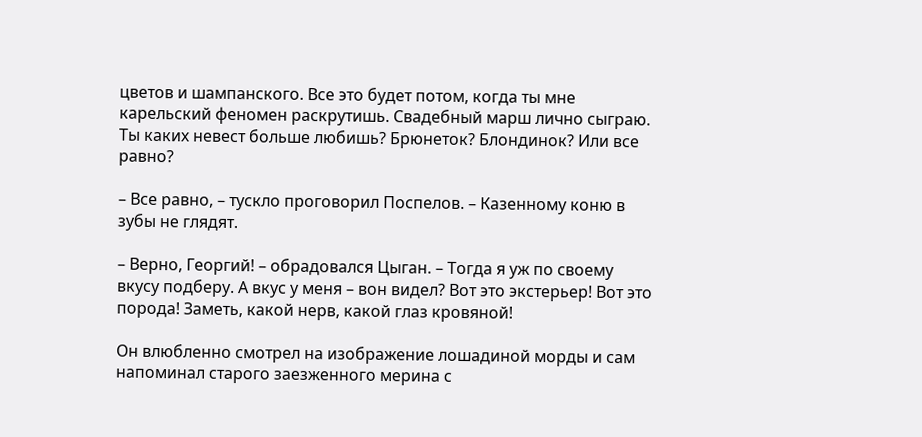цветов и шампанского. Все это будет потом, когда ты мне карельский феномен раскрутишь. Свадебный марш лично сыграю. Ты каких невест больше любишь? Брюнеток? Блондинок? Или все равно?

– Все равно, – тускло проговорил Поспелов. – Казенному коню в зубы не глядят.

– Верно, Георгий! – обрадовался Цыган. – Тогда я уж по своему вкусу подберу. А вкус у меня – вон видел? Вот это экстерьер! Вот это порода! Заметь, какой нерв, какой глаз кровяной!

Он влюбленно смотрел на изображение лошадиной морды и сам напоминал старого заезженного мерина с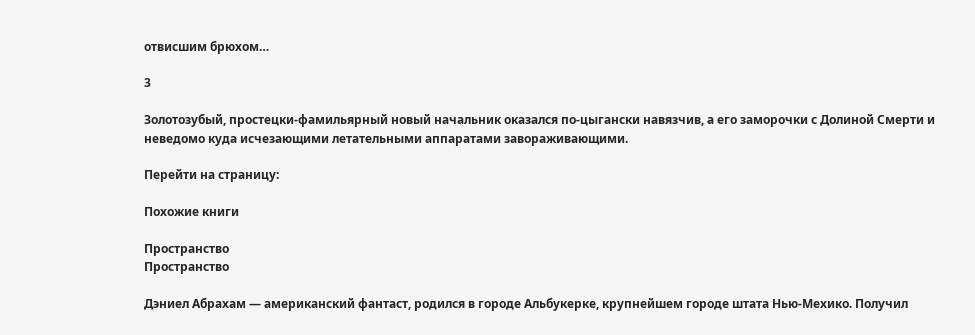отвисшим брюхом…

3

Золотозубый, простецки-фамильярный новый начальник оказался по-цыгански навязчив, а его заморочки с Долиной Смерти и неведомо куда исчезающими летательными аппаратами завораживающими.

Перейти на страницу:

Похожие книги

Пространство
Пространство

Дэниел Абрахам — американский фантаст, родился в городе Альбукерке, крупнейшем городе штата Нью-Мехико. Получил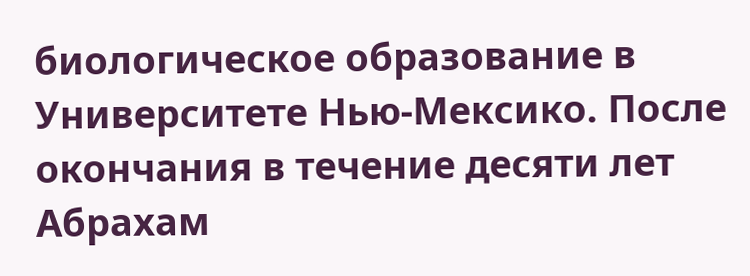биологическое образование в Университете Нью-Мексико. После окончания в течение десяти лет Абрахам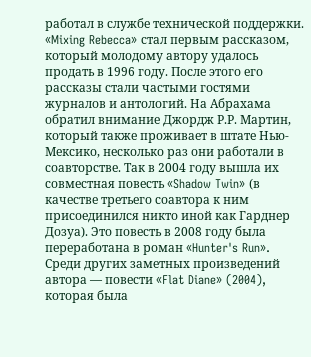работал в службе технической поддержки. «Mixing Rebecca» стал первым рассказом, который молодому автору удалось продать в 1996 году. После этого его рассказы стали частыми гостями журналов и антологий. На Абрахама обратил внимание Джордж Р.Р. Мартин, который также проживает в штате Нью-Мексико, несколько раз они работали в соавторстве. Так в 2004 году вышла их совместная повесть «Shadow Twin» (в качестве третьего соавтора к ним присоединился никто иной как Гарднер Дозуа). Это повесть в 2008 году была переработана в роман «Hunter's Run». Среди других заметных произведений автора — повести «Flat Diane» (2004), которая была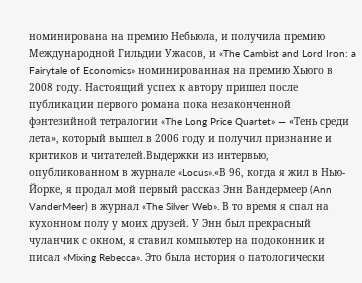номинирована на премию Небьюла, и получила премию Международной Гильдии Ужасов, и «The Cambist and Lord Iron: a Fairytale of Economics» номинированная на премию Хьюго в 2008 году. Настоящий успех к автору пришел после публикации первого романа пока незаконченной фэнтезийной тетралогии «The Long Price Quartet» — «Тень среди лета», который вышел в 2006 году и получил признание и критиков и читателей.Выдержки из интервью, опубликованном в журнале «Locus».«В 96, когда я жил в Нью-Йорке, я продал мой первый рассказ Энн Вандермеер (Ann VanderMeer) в журнал «The Silver Web». В то время я спал на кухонном полу у моих друзей. У Энн был прекрасный чуланчик с окном, я ставил компьютер на подоконник и писал «Mixing Rebecca». Это была история о патологически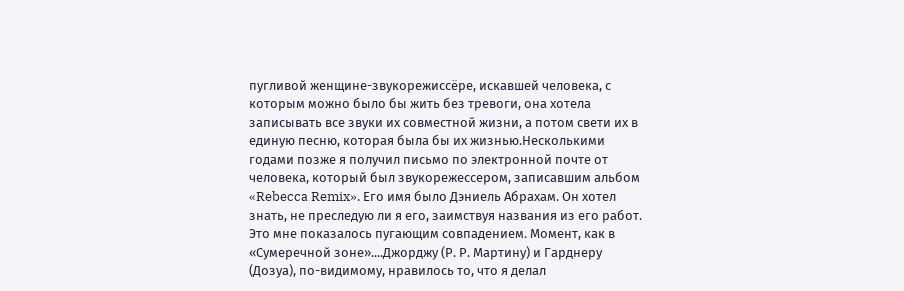пугливой женщине-звукорежиссёре, искавшей человека, с которым можно было бы жить без тревоги, она хотела записывать все звуки их совместной жизни, а потом свети их в единую песню, которая была бы их жизнью.Несколькими годами позже я получил письмо по электронной почте от человека, который был звукорежессером, записавшим альбом «Rebecca Remix». Его имя было Дэниель Абрахам. Он хотел знать, не преследую ли я его, заимствуя названия из его работ. Это мне показалось пугающим совпадением. Момент, как в «Сумеречной зоне»....Джорджу (Р. Р. Мартину) и Гарднеру (Дозуа), по-видимому, нравилось то, что я делал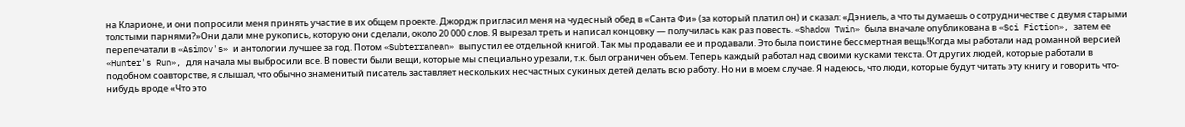на Кларионе, и они попросили меня принять участие в их общем проекте. Джордж пригласил меня на чудесный обед в «Санта Фи» (за который платил он) и сказал: «Дэниель, а что ты думаешь о сотрудничестве с двумя старыми толстыми парнями?»Они дали мне рукопись, которую они сделали, около 20 000 слов. Я вырезал треть и написал концовку — получилась как раз повесть. «Shadow Twin» была вначале опубликована в «Sci Fiction», затем ее перепечатали в «Asimov's» и антологии лучшее за год. Потом «Subterranean» выпустил ее отдельной книгой. Так мы продавали ее и продавали. Это была поистине бессмертная вещь!Когда мы работали над романной версией «Hunter's Run», для начала мы выбросили все. В повести были вещи, которые мы специально урезали, т.к. был ограничен объем. Теперь каждый работал над своими кусками текста. От других людей, которые работали в подобном соавторстве, я слышал, что обычно знаменитый писатель заставляет нескольких несчастных сукиных детей делать всю работу. Но ни в моем случае. Я надеюсь, что люди, которые будут читать эту книгу и говорить что-нибудь вроде «Что это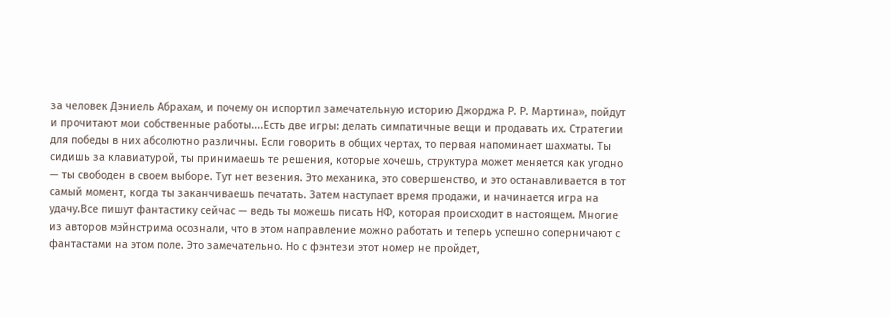за человек Дэниель Абрахам, и почему он испортил замечательную историю Джорджа Р. Р. Мартина», пойдут и прочитают мои собственные работы....Есть две игры: делать симпатичные вещи и продавать их. Стратегии для победы в них абсолютно различны. Если говорить в общих чертах, то первая напоминает шахматы. Ты сидишь за клавиатурой, ты принимаешь те решения, которые хочешь, структура может меняется как угодно — ты свободен в своем выборе. Тут нет везения. Это механика, это совершенство, и это останавливается в тот самый момент, когда ты заканчиваешь печатать. Затем наступает время продажи, и начинается игра на удачу.Все пишут фантастику сейчас — ведь ты можешь писать НФ, которая происходит в настоящем. Многие из авторов мэйнстрима осознали, что в этом направление можно работать и теперь успешно соперничают с фантастами на этом поле. Это замечательно. Но с фэнтези этот номер не пройдет,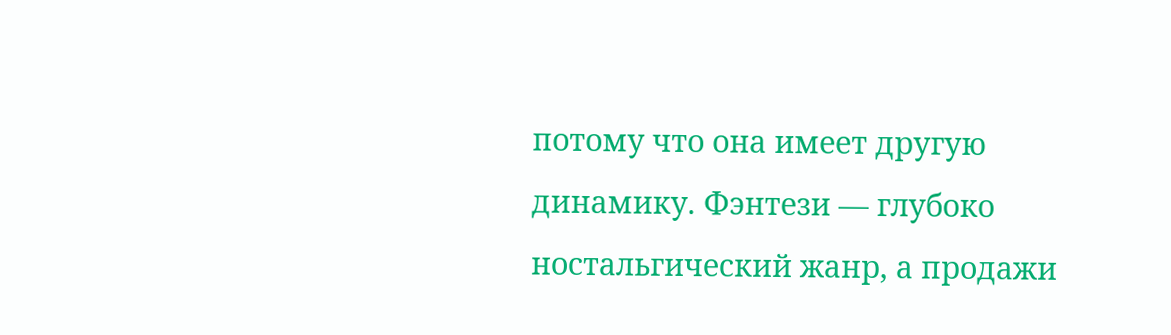потому что она имеет другую динамику. Фэнтези — глубоко ностальгический жанр, а продажи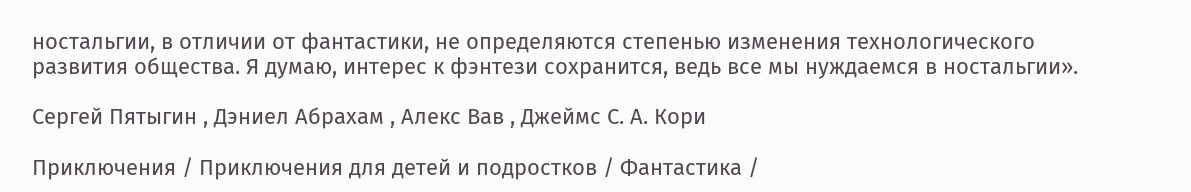ностальгии, в отличии от фантастики, не определяются степенью изменения технологического развития общества. Я думаю, интерес к фэнтези сохранится, ведь все мы нуждаемся в ностальгии».

Сергей Пятыгин , Дэниел Абрахам , Алекс Вав , Джеймс С. А. Кори

Приключения / Приключения для детей и подростков / Фантастика /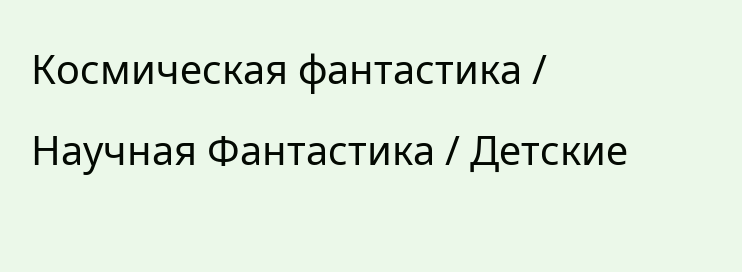Космическая фантастика / Научная Фантастика / Детские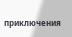приключения